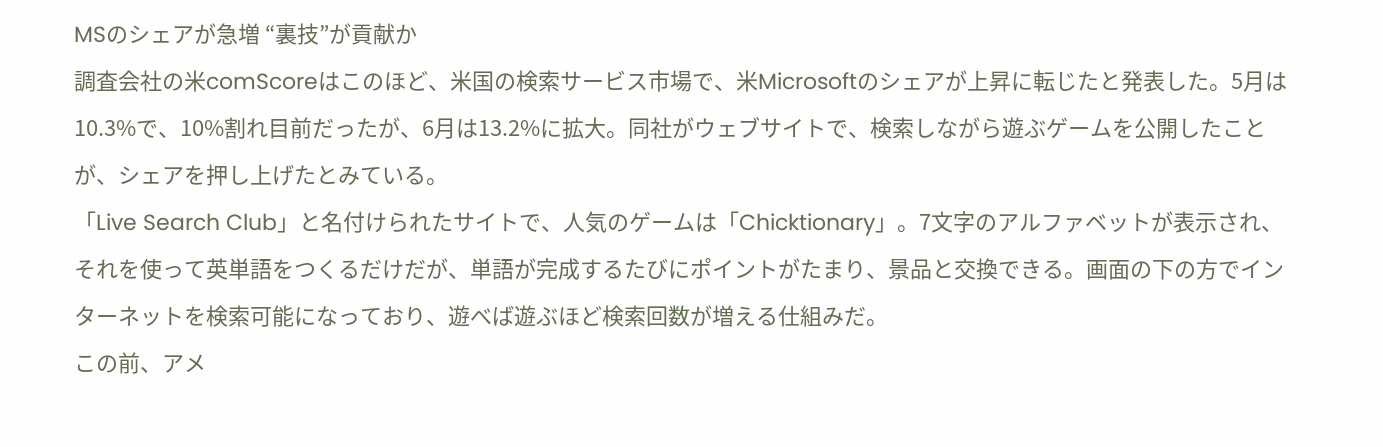MSのシェアが急増 “裏技”が貢献か
調査会社の米comScoreはこのほど、米国の検索サービス市場で、米Microsoftのシェアが上昇に転じたと発表した。5月は10.3%で、10%割れ目前だったが、6月は13.2%に拡大。同社がウェブサイトで、検索しながら遊ぶゲームを公開したことが、シェアを押し上げたとみている。
「Live Search Club」と名付けられたサイトで、人気のゲームは「Chicktionary」。7文字のアルファベットが表示され、それを使って英単語をつくるだけだが、単語が完成するたびにポイントがたまり、景品と交換できる。画面の下の方でインターネットを検索可能になっており、遊べば遊ぶほど検索回数が増える仕組みだ。
この前、アメ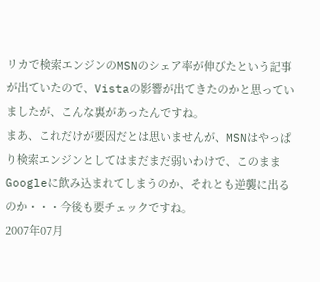リカで検索エンジンのMSNのシェア率が伸びたという記事が出ていたので、Vistaの影響が出てきたのかと思っていましたが、こんな裏があったんですね。
まあ、これだけが要因だとは思いませんが、MSNはやっぱり検索エンジンとしてはまだまだ弱いわけで、このままGoogleに飲み込まれてしまうのか、それとも逆襲に出るのか・・・今後も要チェックですね。
2007年07月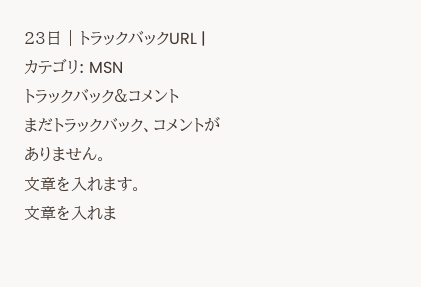23日 | トラックバックURL |
カテゴリ: MSN
トラックバック&コメント
まだトラックバック、コメントがありません。
文章を入れます。
文章を入れま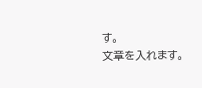す。
文章を入れます。